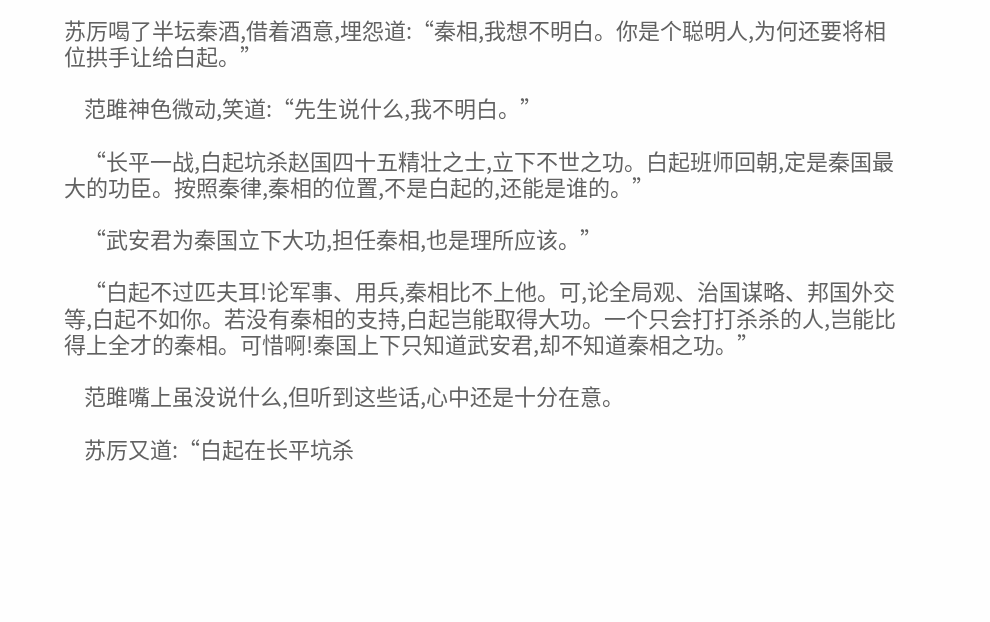苏厉喝了半坛秦酒,借着酒意,埋怨道:“秦相,我想不明白。你是个聪明人,为何还要将相位拱手让给白起。”

    范雎神色微动,笑道:“先生说什么,我不明白。”

    “长平一战,白起坑杀赵国四十五精壮之士,立下不世之功。白起班师回朝,定是秦国最大的功臣。按照秦律,秦相的位置,不是白起的,还能是谁的。”

    “武安君为秦国立下大功,担任秦相,也是理所应该。”

    “白起不过匹夫耳!论军事、用兵,秦相比不上他。可,论全局观、治国谋略、邦国外交等,白起不如你。若没有秦相的支持,白起岂能取得大功。一个只会打打杀杀的人,岂能比得上全才的秦相。可惜啊!秦国上下只知道武安君,却不知道秦相之功。”

    范雎嘴上虽没说什么,但听到这些话,心中还是十分在意。

    苏厉又道:“白起在长平坑杀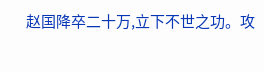赵国降卒二十万,立下不世之功。攻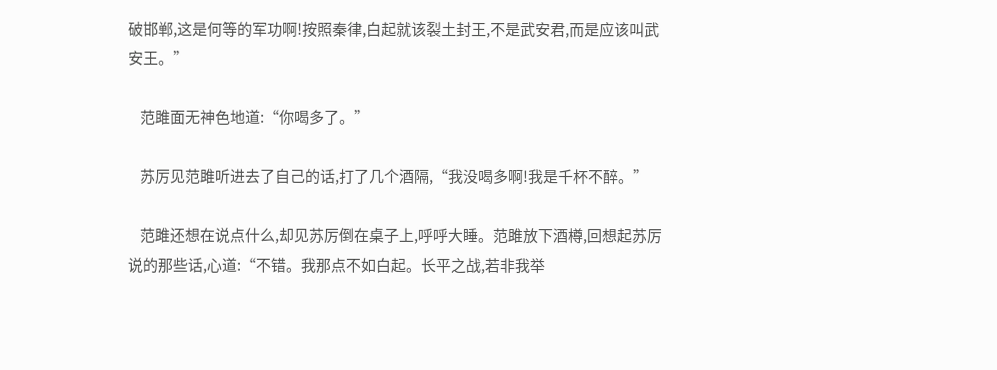破邯郸,这是何等的军功啊!按照秦律,白起就该裂土封王,不是武安君,而是应该叫武安王。”

    范雎面无神色地道:“你喝多了。”

    苏厉见范雎听进去了自己的话,打了几个酒隔,“我没喝多啊!我是千杯不醉。”

    范雎还想在说点什么,却见苏厉倒在桌子上,呼呼大睡。范雎放下酒樽,回想起苏厉说的那些话,心道:“不错。我那点不如白起。长平之战,若非我举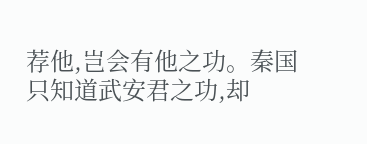荐他,岂会有他之功。秦国只知道武安君之功,却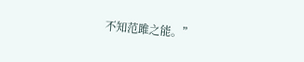不知范雎之能。”